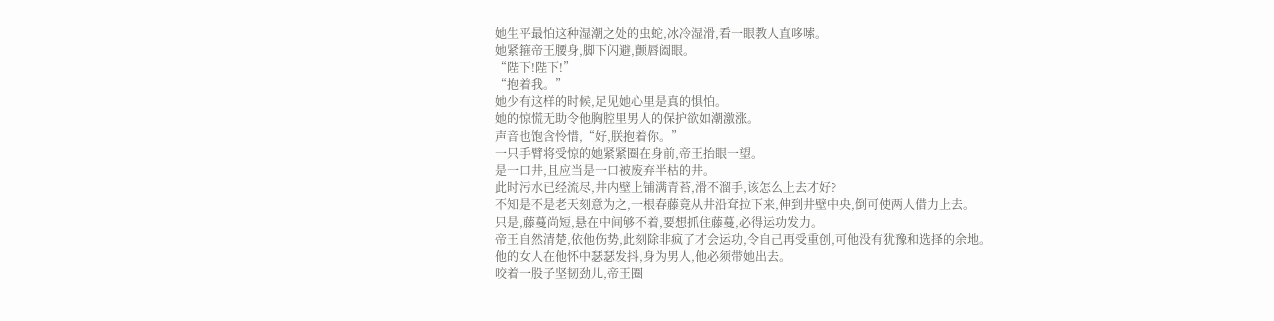她生平最怕这种湿潮之处的虫蛇,冰冷湿滑,看一眼教人直哆嗦。
她紧箍帝王腰身,脚下闪避,颤唇阖眼。
“陛下!陛下!”
“抱着我。”
她少有这样的时候,足见她心里是真的惧怕。
她的惊慌无助令他胸腔里男人的保护欲如潮激涨。
声音也饱含怜惜,“好,朕抱着你。”
一只手臂将受惊的她紧紧圈在身前,帝王抬眼一望。
是一口井,且应当是一口被废弃半枯的井。
此时污水已经流尽,井内壁上铺满青苔,滑不溜手,该怎么上去才好?
不知是不是老天刻意为之,一根春藤竟从井沿耷拉下来,伸到井壁中央,倒可使两人借力上去。
只是,藤蔓尚短,悬在中间够不着,要想抓住藤蔓,必得运功发力。
帝王自然清楚,依他伤势,此刻除非疯了才会运功,令自己再受重创,可他没有犹豫和选择的余地。
他的女人在他怀中瑟瑟发抖,身为男人,他必须带她出去。
咬着一股子坚韧劲儿,帝王圈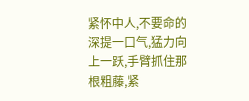紧怀中人,不要命的深提一口气,猛力向上一跃,手臂抓住那根粗藤,紧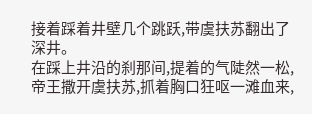接着踩着井壁几个跳跃,带虞扶苏翻出了深井。
在踩上井沿的刹那间,提着的气陡然一松,帝王撒开虞扶苏,抓着胸口狂呕一滩血来,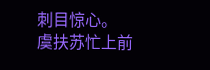刺目惊心。
虞扶苏忙上前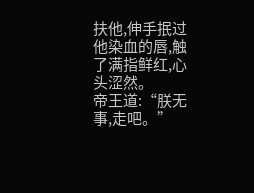扶他,伸手抿过他染血的唇,触了满指鲜红,心头涩然。
帝王道:“朕无事,走吧。”